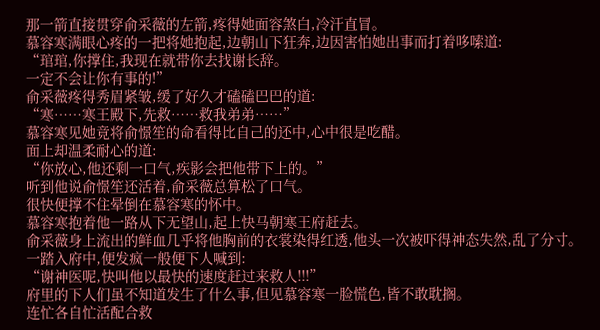那一箭直接贯穿俞采薇的左箭,疼得她面容煞白,冷汗直冒。
慕容寒满眼心疼的一把将她抱起,边朝山下狂奔,边因害怕她出事而打着哆嗦道:
“琯琯,你撑住,我现在就带你去找谢长辞。
一定不会让你有事的!”
俞采薇疼得秀眉紧皱,缓了好久才磕磕巴巴的道:
“寒……寒王殿下,先救……救我弟弟……”
慕容寒见她竟将俞憬笙的命看得比自己的还中,心中很是吃醋。
面上却温柔耐心的道:
“你放心,他还剩一口气,疾影会把他带下上的。”
听到他说俞憬笙还活着,俞采薇总算松了口气。
很快便撑不住晕倒在慕容寒的怀中。
慕容寒抱着他一路从下无望山,起上快马朝寒王府赶去。
俞采薇身上流出的鲜血几乎将他胸前的衣裳染得红透,他头一次被吓得神态失然,乱了分寸。
一踏入府中,便发疯一般便下人喊到:
“谢神医呢,快叫他以最快的速度赶过来救人!!!”
府里的下人们虽不知道发生了什么事,但见慕容寒一脸慌色,皆不敢耽搁。
连忙各自忙活配合救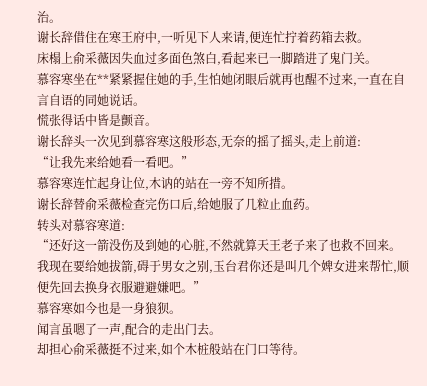治。
谢长辞借住在寒王府中,一听见下人来请,便连忙拧着药箱去救。
床榻上俞采薇因失血过多面色煞白,看起来已一脚踏进了鬼门关。
慕容寒坐在**紧紧握住她的手,生怕她闭眼后就再也醒不过来,一直在自言自语的同她说话。
慌张得话中皆是颤音。
谢长辞头一次见到慕容寒这般形态,无奈的摇了摇头,走上前道:
“让我先来给她看一看吧。”
慕容寒连忙起身让位,木讷的站在一旁不知所措。
谢长辞替俞采薇检查完伤口后,给她服了几粒止血药。
转头对慕容寒道:
“还好这一箭没伤及到她的心脏,不然就算天王老子来了也救不回来。
我现在要给她拔箭,碍于男女之别,玉台君你还是叫几个婢女进来帮忙,顺便先回去换身衣服避避嫌吧。”
慕容寒如今也是一身狼狈。
闻言虽嗯了一声,配合的走出门去。
却担心俞采薇挺不过来,如个木桩般站在门口等待。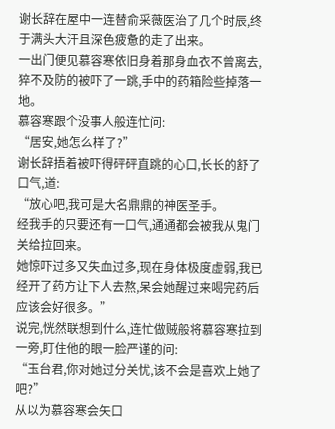谢长辞在屋中一连替俞采薇医治了几个时辰,终于满头大汗且深色疲惫的走了出来。
一出门便见慕容寒依旧身着那身血衣不曾离去,猝不及防的被吓了一跳,手中的药箱险些掉落一地。
慕容寒跟个没事人般连忙问:
“居安,她怎么样了?”
谢长辞捂着被吓得砰砰直跳的心口,长长的舒了口气,道:
“放心吧,我可是大名鼎鼎的神医圣手。
经我手的只要还有一口气,通通都会被我从鬼门关给拉回来。
她惊吓过多又失血过多,现在身体极度虚弱,我已经开了药方让下人去熬,呆会她醒过来喝完药后应该会好很多。”
说完,恍然联想到什么,连忙做贼般将慕容寒拉到一旁,盯住他的眼一脸严谨的问:
“玉台君,你对她过分关忧,该不会是喜欢上她了吧?”
从以为慕容寒会矢口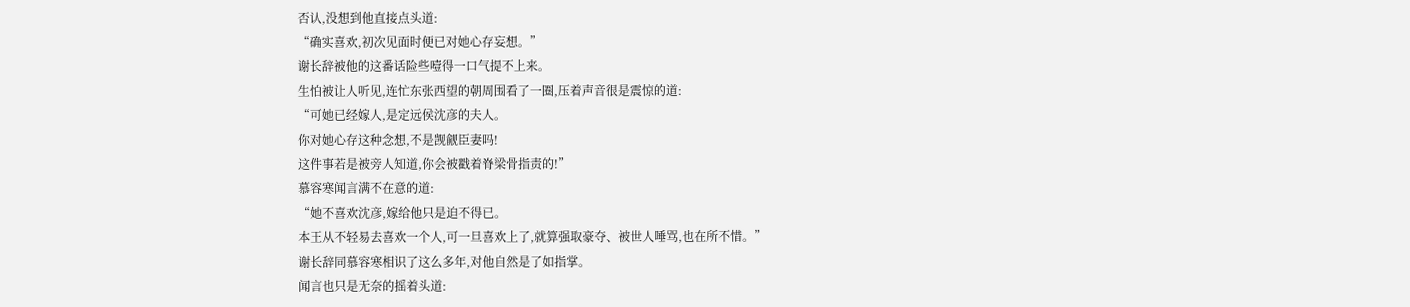否认,没想到他直接点头道:
“确实喜欢,初次见面时便已对她心存妄想。”
谢长辞被他的这番话险些噎得一口气提不上来。
生怕被让人听见,连忙东张西望的朝周围看了一圈,压着声音很是震惊的道:
“可她已经嫁人,是定远侯沈彦的夫人。
你对她心存这种念想,不是觊觎臣妻吗!
这件事若是被旁人知道,你会被戳着脊梁骨指责的!”
慕容寒闻言满不在意的道:
“她不喜欢沈彦,嫁给他只是迫不得已。
本王从不轻易去喜欢一个人,可一旦喜欢上了,就算强取豪夺、被世人唾骂,也在所不惜。”
谢长辞同慕容寒相识了这么多年,对他自然是了如指掌。
闻言也只是无奈的摇着头道: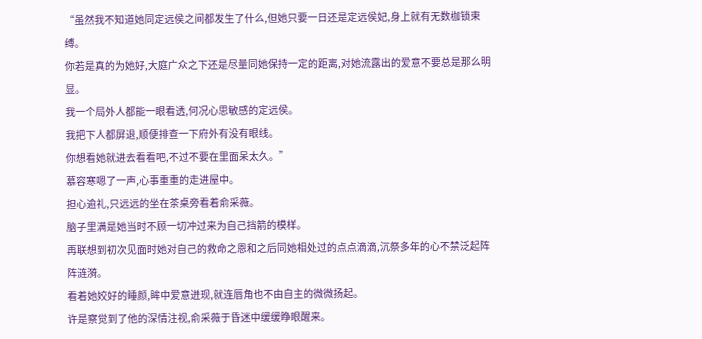“虽然我不知道她同定远侯之间都发生了什么,但她只要一日还是定远侯妃,身上就有无数枷锁束缚。
你若是真的为她好,大庭广众之下还是尽量同她保持一定的距离,对她流露出的爱意不要总是那么明显。
我一个局外人都能一眼看透,何况心思敏感的定远侯。
我把下人都屏退,顺便排查一下府外有没有眼线。
你想看她就进去看看吧,不过不要在里面呆太久。”
慕容寒嗯了一声,心事重重的走进屋中。
担心逾礼,只远远的坐在茶桌旁看着俞采薇。
脑子里满是她当时不顾一切冲过来为自己挡箭的模样。
再联想到初次见面时她对自己的救命之恩和之后同她相处过的点点滴滴,沉祭多年的心不禁泛起阵阵涟漪。
看着她姣好的睡颜,眸中爱意迸现,就连唇角也不由自主的微微扬起。
许是察觉到了他的深情注视,俞采薇于昏迷中缓缓睁眼醒来。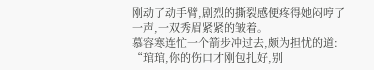刚动了动手臂,剧烈的撕裂感便疼得她闷哼了一声,一双秀眉紧紧的皱着。
慕容寒连忙一个箭步冲过去,颇为担忧的道:
“琯琯,你的伤口才刚包扎好,别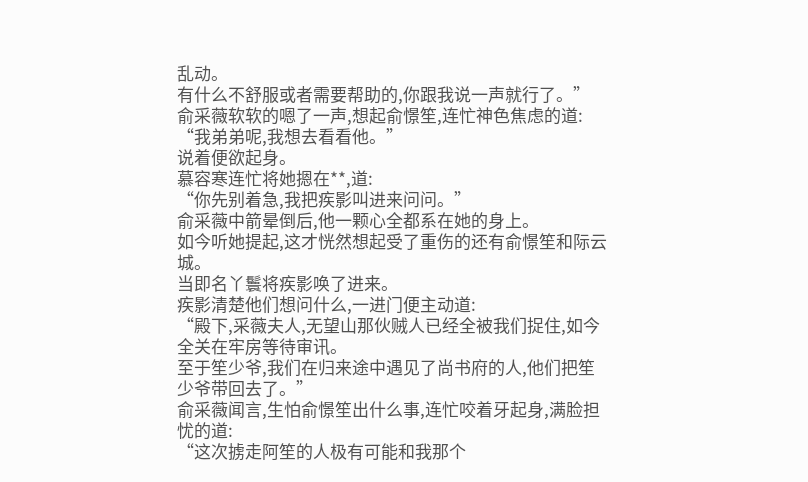乱动。
有什么不舒服或者需要帮助的,你跟我说一声就行了。”
俞采薇软软的嗯了一声,想起俞憬笙,连忙神色焦虑的道:
“我弟弟呢,我想去看看他。”
说着便欲起身。
慕容寒连忙将她摁在**,道:
“你先别着急,我把疾影叫进来问问。”
俞采薇中箭晕倒后,他一颗心全都系在她的身上。
如今听她提起,这才恍然想起受了重伤的还有俞憬笙和际云城。
当即名丫鬟将疾影唤了进来。
疾影清楚他们想问什么,一进门便主动道:
“殿下,采薇夫人,无望山那伙贼人已经全被我们捉住,如今全关在牢房等待审讯。
至于笙少爷,我们在归来途中遇见了尚书府的人,他们把笙少爷带回去了。”
俞采薇闻言,生怕俞憬笙出什么事,连忙咬着牙起身,满脸担忧的道:
“这次掳走阿笙的人极有可能和我那个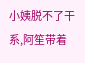小姨脱不了干系,阿笙带着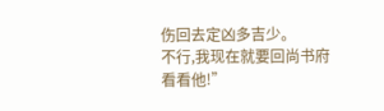伤回去定凶多吉少。
不行,我现在就要回尚书府看看他!”